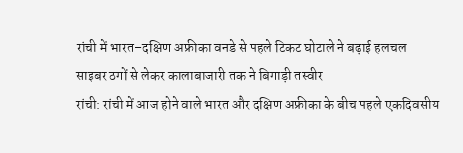रांची में भारत–दक्षिण अफ्रीका वनडे से पहले टिकट घोटाले ने बढ़ाई हलचल
साइबर ठगों से लेकर कालाबाजारी तक ने बिगाड़ी तस्वीर
रांची: रांची में आज होने वाले भारत और दक्षिण अफ्रीका के बीच पहले एकदिवसीय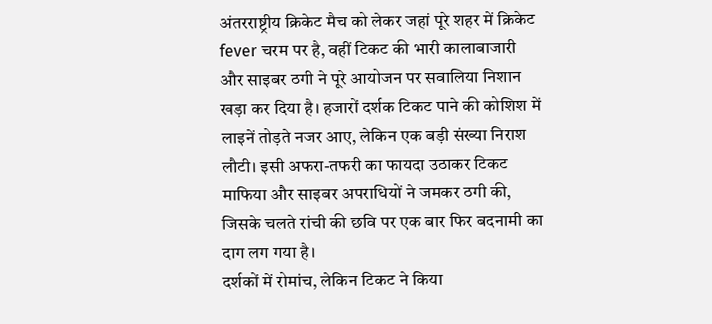अंतरराष्ट्रीय क्रिकेट मैच को लेकर जहां पूरे शहर में क्रिकेट fever चरम पर है, वहीं टिकट की भारी कालाबाजारी और साइबर ठगी ने पूरे आयोजन पर सवालिया निशान खड़ा कर दिया है। हजारों दर्शक टिकट पाने की कोशिश में लाइनें तोड़ते नजर आए, लेकिन एक बड़ी संख्या निराश लौटी। इसी अफरा-तफरी का फायदा उठाकर टिकट माफिया और साइबर अपराधियों ने जमकर ठगी की, जिसके चलते रांची की छवि पर एक बार फिर बदनामी का दाग लग गया है।
दर्शकों में रोमांच, लेकिन टिकट ने किया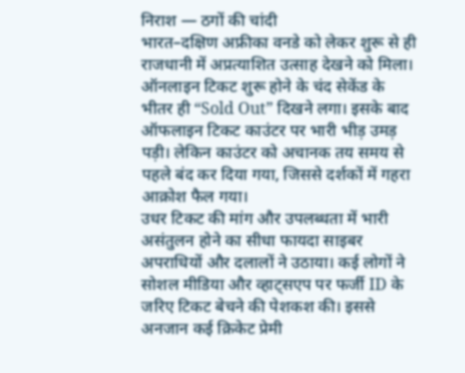निराश — ठगों की चांदी
भारत–दक्षिण अफ्रीका वनडे को लेकर शुरू से ही राजधानी में अप्रत्याशित उत्साह देखने को मिला। ऑनलाइन टिकट शुरू होने के चंद सेकेंड के भीतर ही “Sold Out” दिखने लगा। इसके बाद ऑफलाइन टिकट काउंटर पर भारी भीड़ उमड़ पड़ी। लेकिन काउंटर को अचानक तय समय से पहले बंद कर दिया गया, जिससे दर्शकों में गहरा आक्रोश फैल गया।
उधर टिकट की मांग और उपलब्धता में भारी असंतुलन होने का सीधा फायदा साइबर अपराधियों और दलालों ने उठाया। कई लोगों ने सोशल मीडिया और व्हाट्सएप पर फर्जी ID के जरिए टिकट बेचने की पेशकश की। इससे अनजान कई क्रिकेट प्रेमी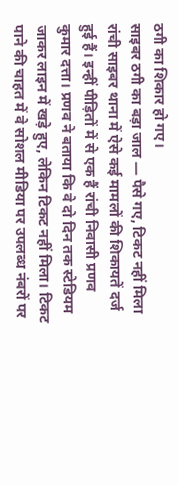ठगी का शिकार हो गए।
साइबर ठगी का बड़ा जाल — पैसे गए, टिकट नहीं मिला
रांची साइबर थाना में ऐसे कई मामलों की शिकायतें दर्ज हुई हैं। इन्हीं पीड़ितों में से एक हैं रांची निवासी प्रणव कुमार दत्ता। प्रणव ने बताया कि वे दो दिन तक स्टेडियम जाकर लाइन में खड़े हुए, लेकिन टिकट नहीं मिला। टिकट पाने की चाहत में वे सोशल मीडिया पर उपलब्ध नंबरों पर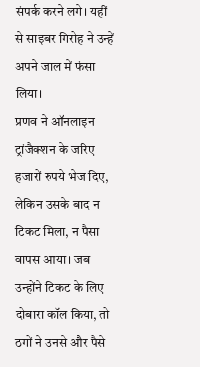संपर्क करने लगे। यहीं से साइबर गिरोह ने उन्हें अपने जाल में फंसा लिया।
प्रणव ने ऑनलाइन ट्रांजैक्शन के जरिए हजारों रुपये भेज दिए, लेकिन उसके बाद न टिकट मिला, न पैसा वापस आया। जब उन्होंने टिकट के लिए दोबारा कॉल किया, तो ठगों ने उनसे और पैसे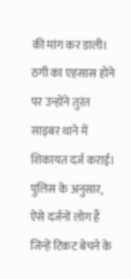की मांग कर डाली। ठगी का एहसास होने पर उन्होंने तुरंत साइबर थाने में शिकायत दर्ज कराई। पुलिस के अनुसार, ऐसे दर्जनों लोग हैं जिन्हें टिकट बेचने के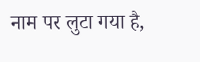नाम पर लुटा गया है,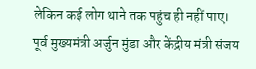लेकिन कई लोग थाने तक पहुंच ही नहीं पाए।
पूर्व मुख्यमंत्री अर्जुन मुंडा और केंद्रीय मंत्री संजय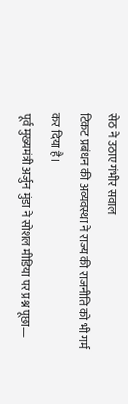सेठ ने उठाए गंभीर सवाल
टिकट प्रबंधन की अव्यवस्था ने राज्य की राजनीति को भी गर्म कर दिया है।
पूर्व मुख्यमंत्री अर्जुन मुंडा ने सोशल मीडिया पर प्रश्न पूछा—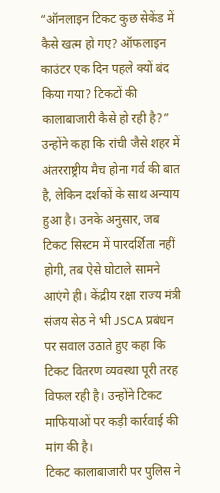“ऑनलाइन टिकट कुछ सेकेंड में कैसे खत्म हो गए? ऑफलाइन काउंटर एक दिन पहले क्यों बंद किया गया? टिकटों की कालाबाजारी कैसे हो रही है?”
उन्होंने कहा कि रांची जैसे शहर में अंतरराष्ट्रीय मैच होना गर्व की बात है, लेकिन दर्शकों के साथ अन्याय हुआ है। उनके अनुसार, जब टिकट सिस्टम में पारदर्शिता नहीं होगी, तब ऐसे घोटाले सामने आएंगे ही। केंद्रीय रक्षा राज्य मंत्री संजय सेठ ने भी JSCA प्रबंधन पर सवाल उठाते हुए कहा कि टिकट वितरण व्यवस्था पूरी तरह विफल रही है। उन्होंने टिकट माफियाओं पर कड़ी कार्रवाई की मांग की है।
टिकट कालाबाजारी पर पुलिस ने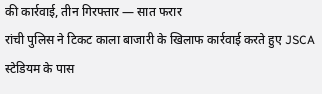की कार्रवाई, तीन गिरफ्तार — सात फरार
रांची पुलिस ने टिकट काला बाजारी के खिलाफ कार्रवाई करते हुए JSCA स्टेडियम के पास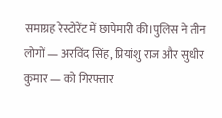समाग्रह रेस्टोरेंट में छापेमारी की।पुलिस ने तीन लोगों — अरविंद सिंह, प्रियांशु राज और सुधीर कुमार — को गिरफ्तार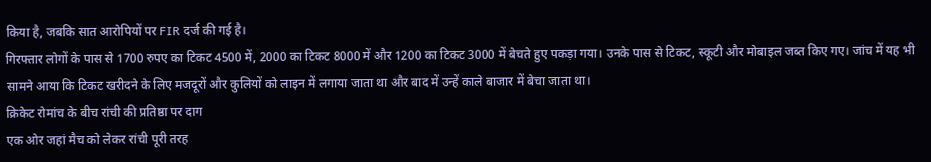किया है, जबकि सात आरोपियों पर FIR दर्ज की गई है।
गिरफ्तार लोगों के पास से 1700 रुपए का टिकट 4500 में, 2000 का टिकट 8000 में और 1200 का टिकट 3000 में बेचते हुए पकड़ा गया। उनके पास से टिकट, स्कूटी और मोबाइल जब्त किए गए। जांच में यह भी सामने आया कि टिकट खरीदने के लिए मजदूरों और कुलियों को लाइन में लगाया जाता था और बाद में उन्हें काले बाजार में बेचा जाता था।
क्रिकेट रोमांच के बीच रांची की प्रतिष्ठा पर दाग
एक ओर जहां मैच को लेकर रांची पूरी तरह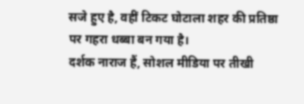सजे हुए है, वहीं टिकट घोटाला शहर की प्रतिष्ठा पर गहरा धब्बा बन गया है।
दर्शक नाराज हैं, सोशल मीडिया पर तीखी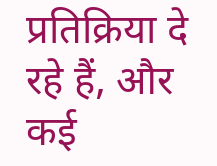प्रतिक्रिया दे रहे हैं, और कई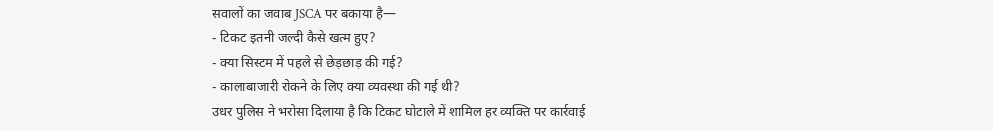सवालों का जवाब JSCA पर बकाया है—
- टिकट इतनी जल्दी कैसे खत्म हुए?
- क्या सिस्टम में पहले से छेड़छाड़ की गई?
- कालाबाजारी रोकने के लिए क्या व्यवस्था की गई थी?
उधर पुलिस ने भरोसा दिलाया है कि टिकट घोटाले में शामिल हर व्यक्ति पर कार्रवाई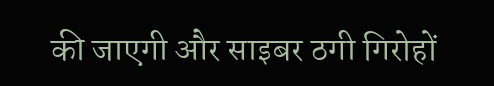की जाएगी और साइबर ठगी गिरोहों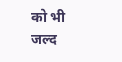को भी जल्द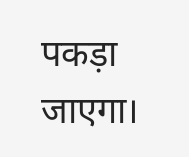पकड़ा जाएगा।